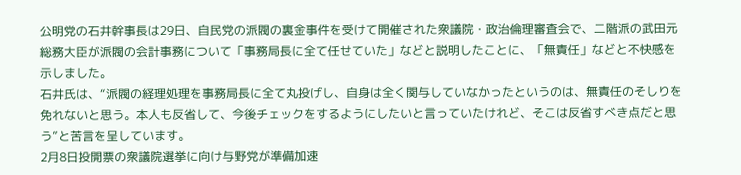公明党の石井幹事長は29日、自民党の派閥の裏金事件を受けて開催された衆議院・政治倫理審査会で、二階派の武田元総務大臣が派閥の会計事務について「事務局長に全て任せていた」などと説明したことに、「無責任」などと不快感を示しました。
石井氏は、“派閥の経理処理を事務局長に全て丸投げし、自身は全く関与していなかったというのは、無責任のそしりを免れないと思う。本人も反省して、今後チェックをするようにしたいと言っていたけれど、そこは反省すべき点だと思う”と苦言を呈しています。
2月8日投開票の衆議院選挙に向け与野党が準備加速